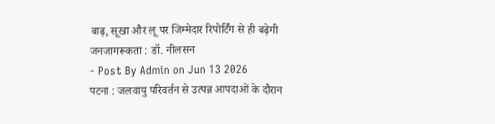बाढ़, सूखा और लू पर जिम्मेदार रिपोर्टिंग से ही बढ़ेगी जनजागरूकता : डॉ. नीलसन
- Post By Admin on Jun 13 2026
पटना : जलवायु परिवर्तन से उत्पन्न आपदाओं के दौरान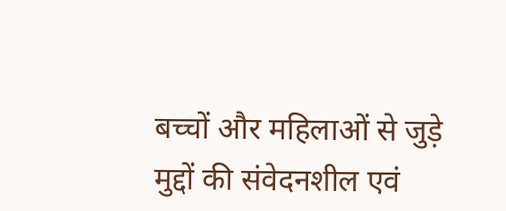बच्चों और महिलाओं से जुड़े मुद्दों की संवेदनशील एवं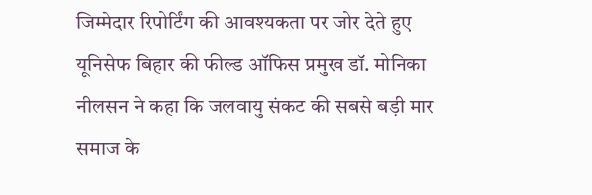जिम्मेदार रिपोर्टिंग की आवश्यकता पर जोर देते हुए यूनिसेफ बिहार की फील्ड ऑफिस प्रमुख डॉ. मोनिका नीलसन ने कहा कि जलवायु संकट की सबसे बड़ी मार समाज के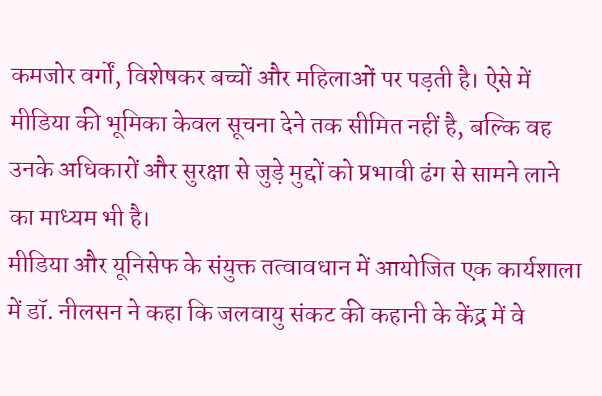कमजोर वर्गों, विशेषकर बच्चों और महिलाओं पर पड़ती है। ऐसे में मीडिया की भूमिका केवल सूचना देने तक सीमित नहीं है, बल्कि वह उनके अधिकारों और सुरक्षा से जुड़े मुद्दों को प्रभावी ढंग से सामने लाने का माध्यम भी है।
मीडिया और यूनिसेफ के संयुक्त तत्वावधान में आयोजित एक कार्यशाला में डॉ. नीलसन ने कहा कि जलवायु संकट की कहानी के केंद्र में वे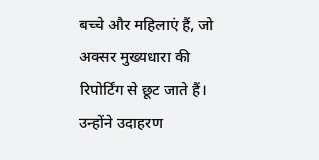बच्चे और महिलाएं हैं, जो अक्सर मुख्यधारा की रिपोर्टिंग से छूट जाते हैं। उन्होंने उदाहरण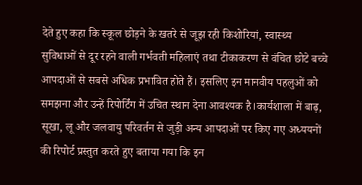देते हुए कहा कि स्कूल छोड़ने के खतरे से जूझ रही किशोरियां, स्वास्थ्य सुविधाओं से दूर रहने वाली गर्भवती महिलाएं तथा टीकाकरण से वंचित छोटे बच्चे आपदाओं से सबसे अधिक प्रभावित होते हैं। इसलिए इन मानवीय पहलुओं को समझना और उन्हें रिपोर्टिंग में उचित स्थान देना आवश्यक है।कार्यशाला में बाढ़, सूखा, लू और जलवायु परिवर्तन से जुड़ी अन्य आपदाओं पर किए गए अध्ययनों की रिपोर्ट प्रस्तुत करते हुए बताया गया कि इन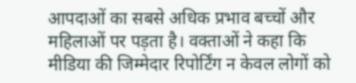आपदाओं का सबसे अधिक प्रभाव बच्चों और महिलाओं पर पड़ता है। वक्ताओं ने कहा कि मीडिया की जिम्मेदार रिपोर्टिंग न केवल लोगों को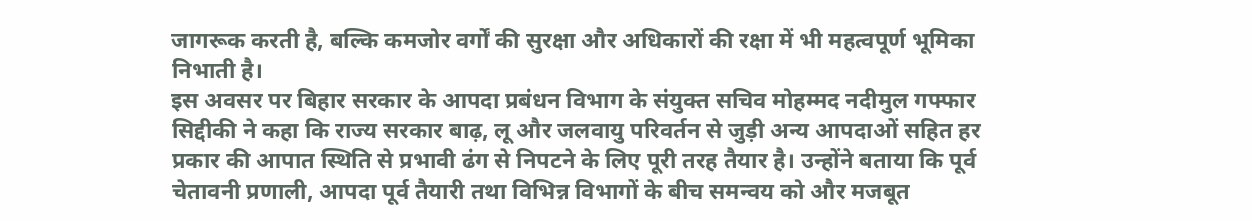जागरूक करती है, बल्कि कमजोर वर्गों की सुरक्षा और अधिकारों की रक्षा में भी महत्वपूर्ण भूमिका निभाती है।
इस अवसर पर बिहार सरकार के आपदा प्रबंधन विभाग के संयुक्त सचिव मोहम्मद नदीमुल गफ्फार सिद्दीकी ने कहा कि राज्य सरकार बाढ़, लू और जलवायु परिवर्तन से जुड़ी अन्य आपदाओं सहित हर प्रकार की आपात स्थिति से प्रभावी ढंग से निपटने के लिए पूरी तरह तैयार है। उन्होंने बताया कि पूर्व चेतावनी प्रणाली, आपदा पूर्व तैयारी तथा विभिन्न विभागों के बीच समन्वय को और मजबूत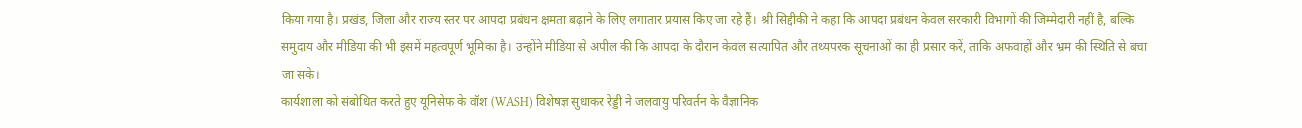किया गया है। प्रखंड, जिला और राज्य स्तर पर आपदा प्रबंधन क्षमता बढ़ाने के लिए लगातार प्रयास किए जा रहे हैं। श्री सिद्दीकी ने कहा कि आपदा प्रबंधन केवल सरकारी विभागों की जिम्मेदारी नहीं है, बल्कि समुदाय और मीडिया की भी इसमें महत्वपूर्ण भूमिका है। उन्होंने मीडिया से अपील की कि आपदा के दौरान केवल सत्यापित और तथ्यपरक सूचनाओं का ही प्रसार करें, ताकि अफवाहों और भ्रम की स्थिति से बचा जा सके।
कार्यशाला को संबोधित करते हुए यूनिसेफ के वॉश (WASH) विशेषज्ञ सुधाकर रेड्डी ने जलवायु परिवर्तन के वैज्ञानिक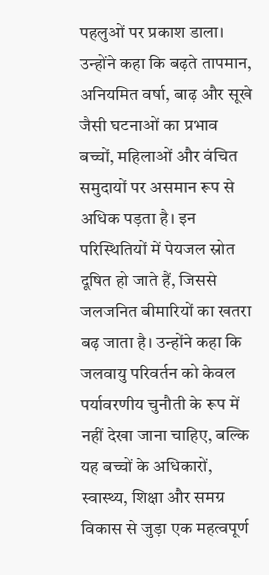पहलुओं पर प्रकाश डाला। उन्होंने कहा कि बढ़ते तापमान, अनियमित वर्षा, बाढ़ और सूखे जैसी घटनाओं का प्रभाव बच्चों, महिलाओं और वंचित समुदायों पर असमान रूप से अधिक पड़ता है। इन परिस्थितियों में पेयजल स्रोत दूषित हो जाते हैं, जिससे जलजनित बीमारियों का खतरा बढ़ जाता है। उन्होंने कहा कि जलवायु परिवर्तन को केवल पर्यावरणीय चुनौती के रूप में नहीं देखा जाना चाहिए, बल्कि यह बच्चों के अधिकारों, स्वास्थ्य, शिक्षा और समग्र विकास से जुड़ा एक महत्वपूर्ण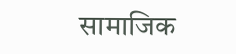सामाजिक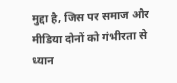मुद्दा है, जिस पर समाज और मीडिया दोनों को गंभीरता से ध्यान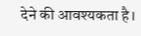देने की आवश्यकता है।